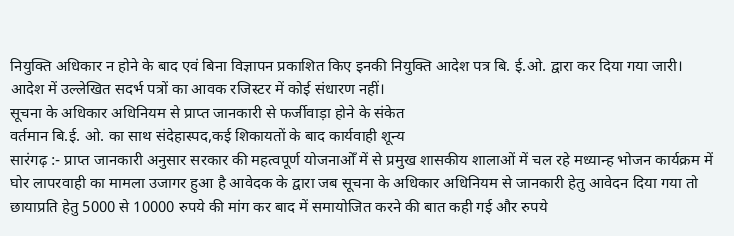नियुक्ति अधिकार न होने के बाद एवं बिना विज्ञापन प्रकाशित किए इनकी नियुक्ति आदेश पत्र बि. ई.ओ. द्वारा कर दिया गया जारी।
आदेश में उल्लेखित सदर्भ पत्रों का आवक रजिस्टर में कोई संधारण नहीं।
सूचना के अधिकार अधिनियम से प्राप्त जानकारी से फर्जीवाड़ा होने के संकेत
वर्तमान बि.ई. ओ. का साथ संदेहास्पद,कई शिकायतों के बाद कार्यवाही शून्य
सारंगढ़ :- प्राप्त जानकारी अनुसार सरकार की महत्वपूर्ण योजनाओँ में से प्रमुख शासकीय शालाओं में चल रहे मध्यान्ह भोजन कार्यक्रम में घोर लापरवाही का मामला उजागर हुआ है आवेदक के द्वारा जब सूचना के अधिकार अधिनियम से जानकारी हेतु आवेदन दिया गया तो छायाप्रति हेतु 5000 से 10000 रुपये की मांग कर बाद में समायोजित करने की बात कही गई और रुपये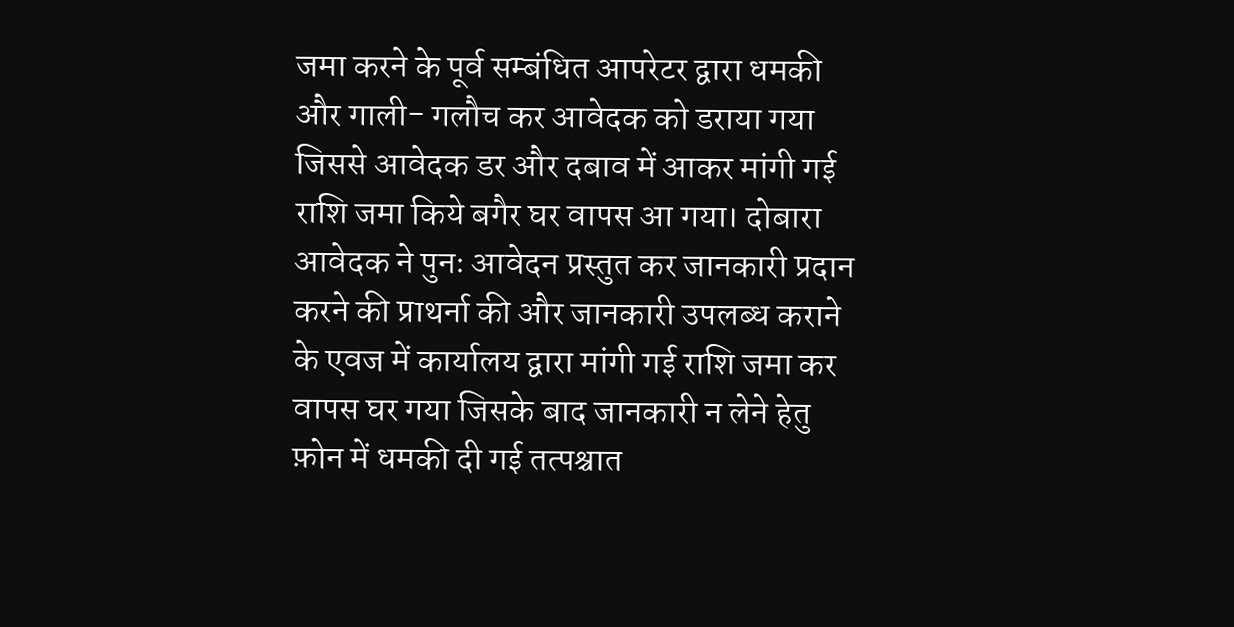जमा करने के पूर्व सम्बंधित आपरेटर द्वारा धमकी और गाली- गलौच कर आवेदक को डराया गया जिससे आवेदक डर और दबाव में आकर मांगी गई राशि जमा किये बगैर घर वापस आ गया। दोबारा आवेदक ने पुनः आवेदन प्रस्तुत कर जानकारी प्रदान करने की प्राथर्ना की और जानकारी उपलब्ध कराने के एवज में कार्यालय द्वारा मांगी गई राशि जमा कर वापस घर गया जिसके बाद जानकारी न लेने हेतु फ़ोन में धमकी दी गई तत्पश्चात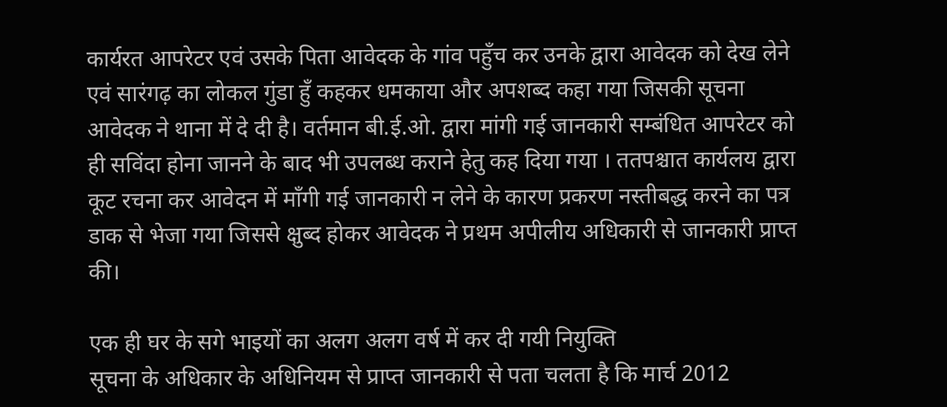कार्यरत आपरेटर एवं उसके पिता आवेदक के गांव पहुँच कर उनके द्वारा आवेदक को देख लेने एवं सारंगढ़ का लोकल गुंडा हुँ कहकर धमकाया और अपशब्द कहा गया जिसकी सूचना आवेदक ने थाना में दे दी है। वर्तमान बी.ई.ओ. द्वारा मांगी गई जानकारी सम्बंधित आपरेटर को ही सविंदा होना जानने के बाद भी उपलब्ध कराने हेतु कह दिया गया । ततपश्चात कार्यलय द्वारा कूट रचना कर आवेदन में माँगी गई जानकारी न लेने के कारण प्रकरण नस्तीबद्ध करने का पत्र डाक से भेजा गया जिससे क्षुब्द होकर आवेदक ने प्रथम अपीलीय अधिकारी से जानकारी प्राप्त की।

एक ही घर के सगे भाइयों का अलग अलग वर्ष में कर दी गयी नियुक्ति
सूचना के अधिकार के अधिनियम से प्राप्त जानकारी से पता चलता है कि मार्च 2012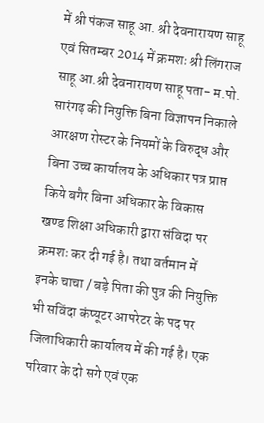में श्री पंकज साहू आ. श्री देवनारायण साहू एवं सितम्बर 2014 में क्रमशः श्री लिंगराज साहू आ.श्री देवनारायण साहू पता- म.पो. सारंगढ़ की नियुक्ति बिना विज्ञापन निकाले आरक्षण रोस्टर के नियमों के विरुद्ध और बिना उच्च कार्यालय के अधिकार पत्र प्राप्त किये बगैर बिना अधिकार के विकास खण्ड शिक्षा अधिकारी द्वारा संविदा पर क्रमशः कर दी गई है। तथा वर्तमान में इनके चाचा / बड़े पिता की पुत्र की नियुक्ति भी सविंदा कंप्यूटर आपरेटर के पद पर जिलाधिकारी कार्यालय में की गई है। एक परिवार के दो सगे एवं एक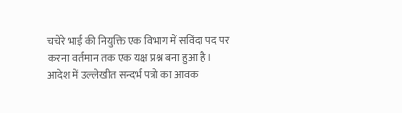चचेरे भाई की नियुक्ति एक विभाग में सविंदा पद पर करना वर्तमान तक एक यक्ष प्रश्न बना हुआ है।
आदेश में उल्लेखीत सन्दर्भ पत्रो का आवक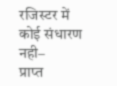रजिस्टर में कोई संधारण नही–
प्राप्त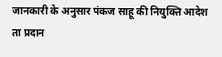जानकारी के अनुसार पंकज साहू की नियुक्ति आदेश ता प्रदान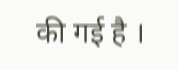की गई है ।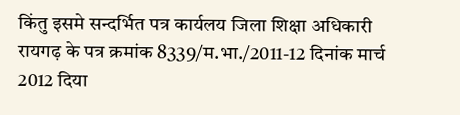किंतु इसमे सन्दर्भित पत्र कार्यलय जिला शिक्षा अधिकारी रायगढ़ के पत्र क्रमांक 8339/म.भा./2011-12 दिनांक मार्च 2012 दिया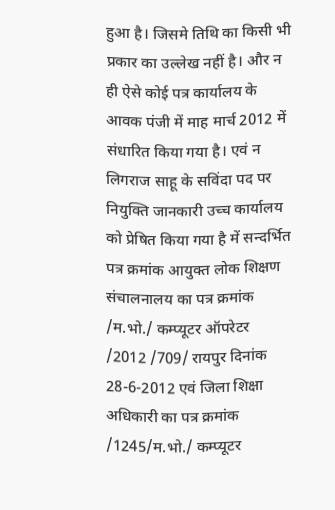हुआ है। जिसमे तिथि का किसी भी प्रकार का उल्लेख नहीं है। और न ही ऐसे कोई पत्र कार्यालय के आवक पंजी में माह मार्च 2012 में संधारित किया गया है। एवं न लिगराज साहू के सविंदा पद पर नियुक्ति जानकारी उच्च कार्यालय को प्रेषित किया गया है में सन्दर्भित पत्र क्रमांक आयुक्त लोक शिक्षण संचालनालय का पत्र क्रमांक /म.भो./ कम्प्यूटर ऑपरेटर /2012 /709/ रायपुर दिनांक 28-6-2012 एवं जिला शिक्षा अधिकारी का पत्र क्रमांक /1245/म.भो./ कम्प्यूटर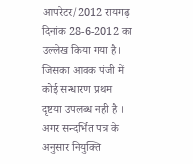आपरेटर/2012 रायगढ़ दिनांक 28-6-2012 का उल्लेख किया गया है। जिसका आवक पंजी में कोई सन्धारण प्रथम दृष्टया उपलब्ध नही है । अगर सन्दर्भित पत्र के अनुसार नियुक्ति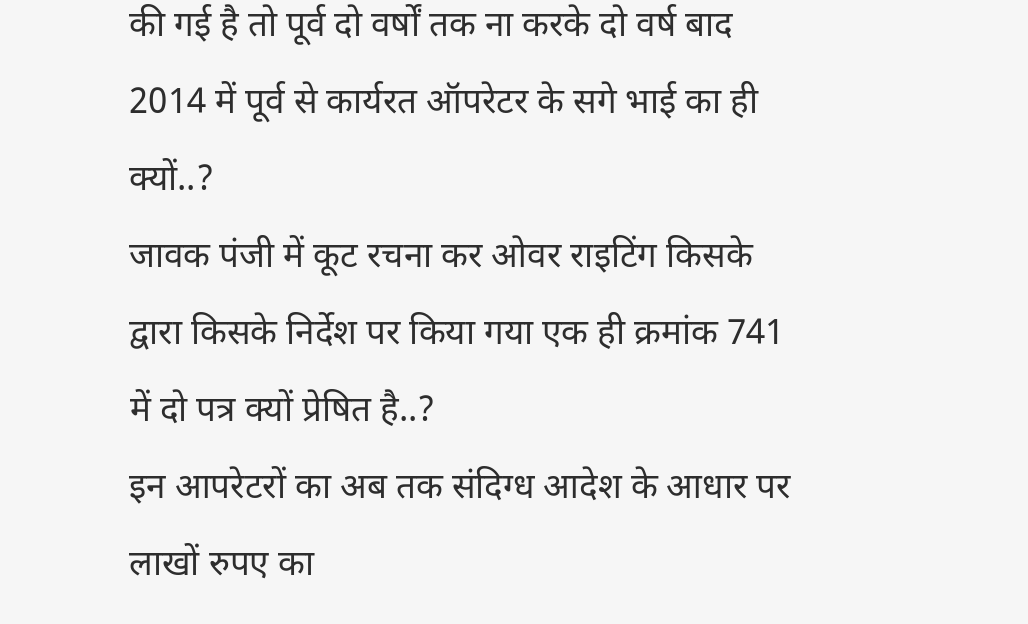की गई है तो पूर्व दो वर्षों तक ना करके दो वर्ष बाद 2014 में पूर्व से कार्यरत ऑपरेटर के सगे भाई का ही क्यों..?
जावक पंजी में कूट रचना कर ओवर राइटिंग किसके द्वारा किसके निर्देश पर किया गया एक ही क्रमांक 741 में दो पत्र क्यों प्रेषित है..?
इन आपरेटरों का अब तक संदिग्ध आदेश के आधार पर लाखों रुपए का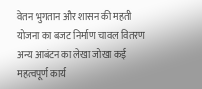वेतन भुगतान और शासन की महती योजना का बजट निर्माण चावल वितरण अन्य आबंटन का लेखा जोखा कई महत्वपूर्ण कार्य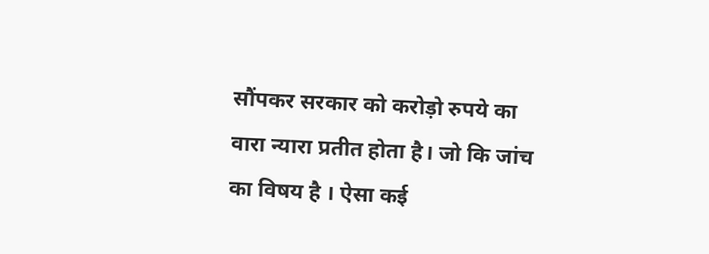सौंपकर सरकार को करोड़ो रुपये का वारा न्यारा प्रतीत होता है। जो कि जांच का विषय है । ऐसा कई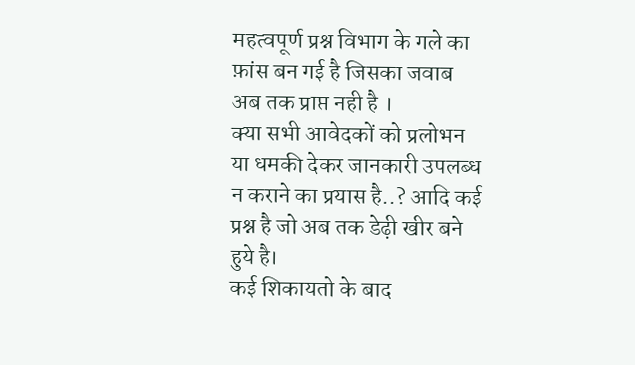महत्वपूर्ण प्रश्न विभाग के गले का फ़ांस बन गई है जिसका जवाब अब तक प्राप्त नही है ।
क्या सभी आवेदकों को प्रलोभन या धमकी देकर जानकारी उपलब्ध न कराने का प्रयास है..? आदि कई प्रश्न है जो अब तक डेढ़ी खीर बने हुये है।
कई शिकायतो के बाद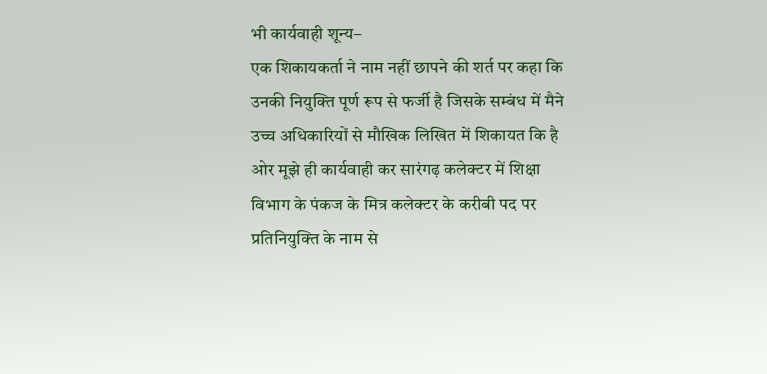भी कार्यवाही शून्य–
एक शिकायकर्ता ने नाम नहीं छापने की शर्त पर कहा कि उनकी नियुक्ति पूर्ण रूप से फर्जी है जिसके सम्बंध में मैने उच्च अधिकारियों से मौखिक लिखित में शिकायत कि है ओर मूझे ही कार्यवाही कर सारंगढ़ कलेक्टर में शिक्षा विभाग के पंकज के मित्र कलेक्टर के करीबी पद पर प्रतिनियुक्ति के नाम से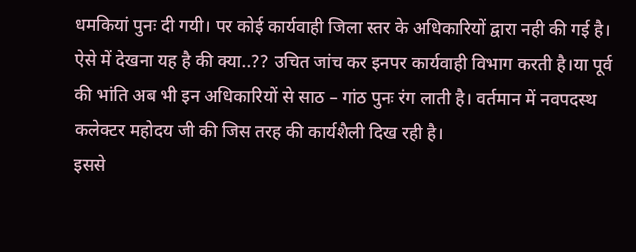धमकियां पुनः दी गयी। पर कोई कार्यवाही जिला स्तर के अधिकारियों द्वारा नही की गई है। ऐसे में देखना यह है की क्या..?? उचित जांच कर इनपर कार्यवाही विभाग करती है।या पूर्व की भांति अब भी इन अधिकारियों से साठ – गांठ पुनः रंग लाती है। वर्तमान में नवपदस्थ कलेक्टर महोदय जी की जिस तरह की कार्यशैली दिख रही है।
इससे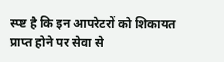स्प्ष्ट है कि इन आपरेटरों को शिकायत प्राप्त होने पर सेवा से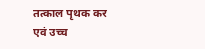तत्काल पृथक कर एवं उच्च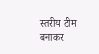स्तरीय टीम बनाकर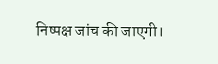निष्पक्ष जांच की जाएगी।